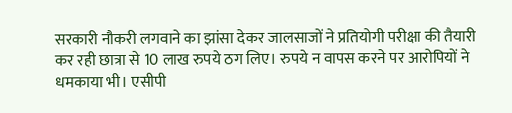सरकारी नौकरी लगवाने का झांसा देकर जालसाजों ने प्रतियोगी परीक्षा की तैयारी कर रही छात्रा से 10 लाख रुपये ठग लिए। रुपये न वापस करने पर आरोपियों ने धमकाया भी। एसीपी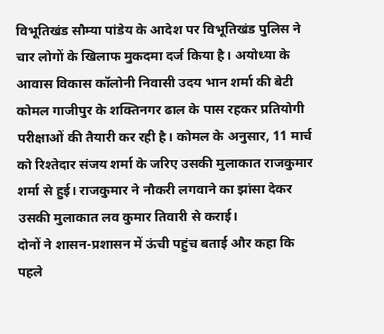विभूतिखंड सौम्या पांडेय के आदेश पर विभूतिखंड पुलिस ने चार लोगों के खिलाफ मुकदमा दर्ज किया है। अयोध्या के आवास विकास कॉलोनी निवासी उदय भान शर्मा की बेटी कोमल गाजीपुर के शक्तिनगर ढाल के पास रहकर प्रतियोगी परीक्षाओं की तैयारी कर रही है। कोमल के अनुसार, 11 मार्च को रिश्तेदार संजय शर्मा के जरिए उसकी मुलाकात राजकुमार शर्मा से हुई। राजकुमार ने नौकरी लगवाने का झांसा देकर उसकी मुलाकात लव कुमार तिवारी से कराई।
दोनों ने शासन-प्रशासन में ऊंची पहुंच बताई और कहा कि पहले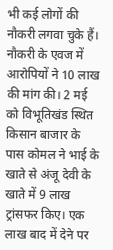भी कई लोगों की नौकरी लगवा चुके हैं। नौकरी के एवज में आरोपियों ने 10 लाख की मांग की। 2 मई को विभूतिखंड स्थित किसान बाजार के पास कोमल ने भाई के खाते से अंजू देवी के खाते में 9 लाख ट्रांसफर किए। एक लाख बाद में देने पर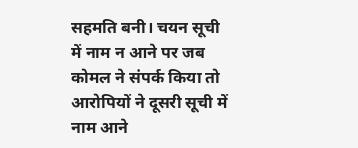सहमति बनी। चयन सूची में नाम न आने पर जब कोमल ने संपर्क किया तो आरोपियों ने दूसरी सूची में नाम आने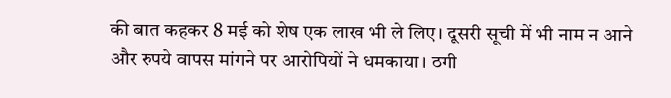की बात कहकर 8 मई को शेष एक लाख भी ले लिए। दूसरी सूची में भी नाम न आने और रुपये वापस मांगने पर आरोपियों ने धमकाया। ठगी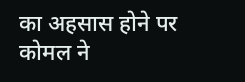का अहसास होने पर कोमल ने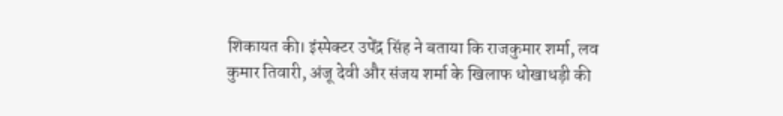शिकायत की। इंस्पेक्टर उपेंद्र सिंह ने बताया कि राजकुमार शर्मा, लव कुमार तिवारी, अंजू देवी और संजय शर्मा के खिलाफ धोखाधड़ी की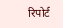रिपोर्ट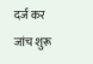दर्ज कर जांच शुरू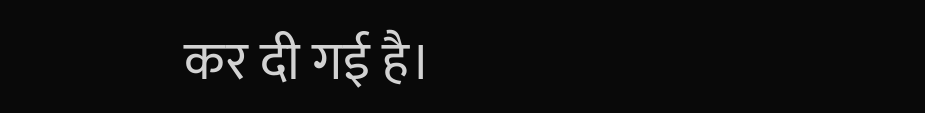कर दी गई है।